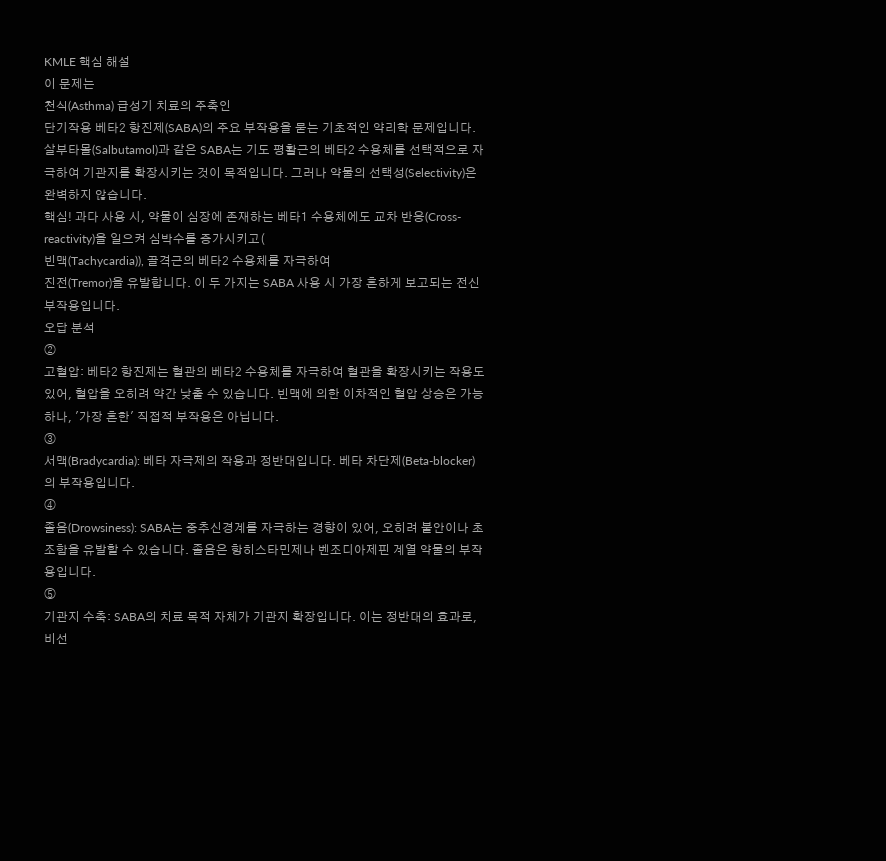KMLE 핵심 해설
이 문제는
천식(Asthma) 급성기 치료의 주축인
단기작용 베타2 항진제(SABA)의 주요 부작용을 묻는 기초적인 약리학 문제입니다.
살부타몰(Salbutamol)과 같은 SABA는 기도 평활근의 베타2 수용체를 선택적으로 자극하여 기관지를 확장시키는 것이 목적입니다. 그러나 약물의 선택성(Selectivity)은 완벽하지 않습니다.
핵심! 과다 사용 시, 약물이 심장에 존재하는 베타1 수용체에도 교차 반응(Cross-reactivity)을 일으켜 심박수를 증가시키고(
빈맥(Tachycardia)), 골격근의 베타2 수용체를 자극하여
진전(Tremor)을 유발합니다. 이 두 가지는 SABA 사용 시 가장 흔하게 보고되는 전신 부작용입니다.
오답 분석
②
고혈압: 베타2 항진제는 혈관의 베타2 수용체를 자극하여 혈관을 확장시키는 작용도 있어, 혈압을 오히려 약간 낮출 수 있습니다. 빈맥에 의한 이차적인 혈압 상승은 가능하나, '가장 흔한' 직접적 부작용은 아닙니다.
③
서맥(Bradycardia): 베타 자극제의 작용과 정반대입니다. 베타 차단제(Beta-blocker)의 부작용입니다.
④
졸음(Drowsiness): SABA는 중추신경계를 자극하는 경향이 있어, 오히려 불안이나 초조함을 유발할 수 있습니다. 졸음은 항히스타민제나 벤조디아제핀 계열 약물의 부작용입니다.
⑤
기관지 수축: SABA의 치료 목적 자체가 기관지 확장입니다. 이는 정반대의 효과로,
비선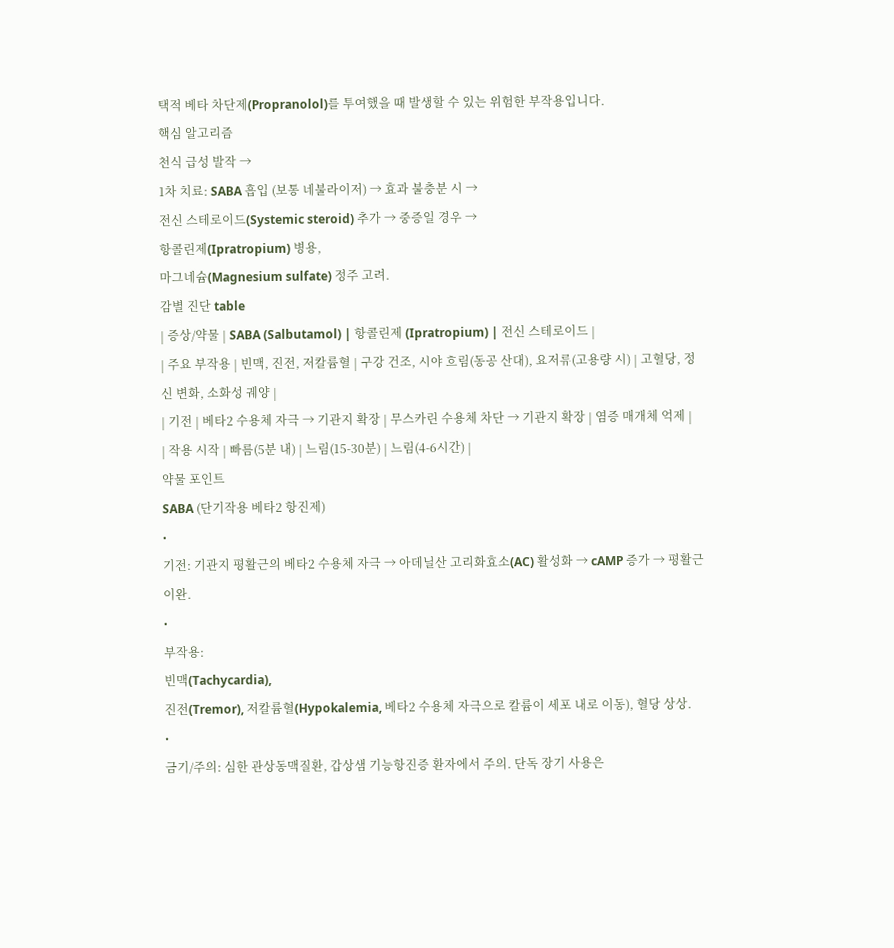택적 베타 차단제(Propranolol)를 투여했을 때 발생할 수 있는 위험한 부작용입니다.
핵심 알고리즘
천식 급성 발작 →
1차 치료: SABA 흡입 (보통 네불라이저) → 효과 불충분 시 →
전신 스테로이드(Systemic steroid) 추가 → 중증일 경우 →
항콜린제(Ipratropium) 병용,
마그네슘(Magnesium sulfate) 정주 고려.
감별 진단 table
| 증상/약물 | SABA (Salbutamol) | 항콜린제 (Ipratropium) | 전신 스테로이드 |
| 주요 부작용 | 빈맥, 진전, 저칼륨혈 | 구강 건조, 시야 흐림(동공 산대), 요저류(고용량 시) | 고혈당, 정신 변화, 소화성 궤양 |
| 기전 | 베타2 수용체 자극 → 기관지 확장 | 무스카린 수용체 차단 → 기관지 확장 | 염증 매개체 억제 |
| 작용 시작 | 빠름(5분 내) | 느림(15-30분) | 느림(4-6시간) |
약물 포인트
SABA (단기작용 베타2 항진제)
•
기전: 기관지 평활근의 베타2 수용체 자극 → 아데닐산 고리화효소(AC) 활성화 → cAMP 증가 → 평활근 이완.
•
부작용:
빈맥(Tachycardia),
진전(Tremor), 저칼륨혈(Hypokalemia, 베타2 수용체 자극으로 칼륨이 세포 내로 이동), 혈당 상상.
•
금기/주의: 심한 관상동맥질환, 갑상샘 기능항진증 환자에서 주의. 단독 장기 사용은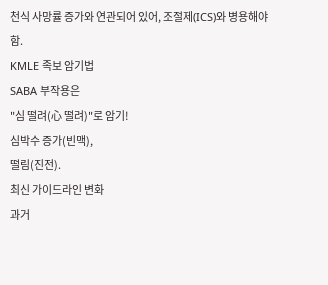천식 사망률 증가와 연관되어 있어, 조절제(ICS)와 병용해야 함.
KMLE 족보 암기법
SABA 부작용은
"심 떨려(心 떨려)"로 암기!
심박수 증가(빈맥),
떨림(진전).
최신 가이드라인 변화
과거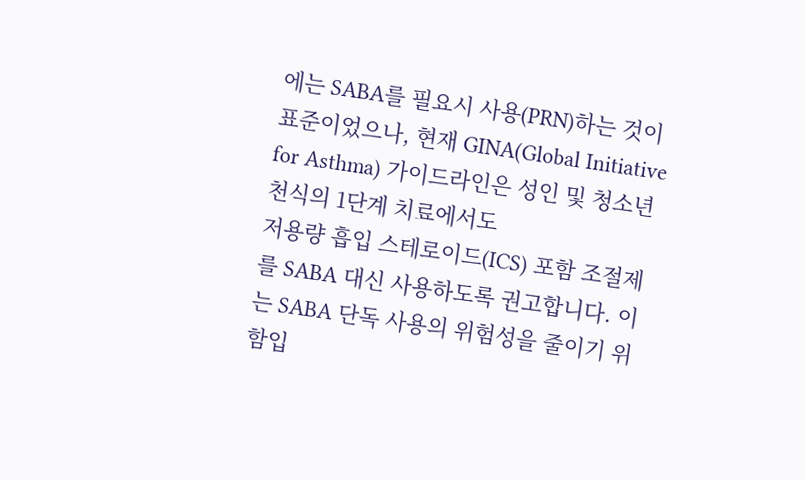에는 SABA를 필요시 사용(PRN)하는 것이 표준이었으나, 현재 GINA(Global Initiative for Asthma) 가이드라인은 성인 및 청소년 천식의 1단계 치료에서도
저용량 흡입 스테로이드(ICS) 포함 조절제를 SABA 대신 사용하도록 권고합니다. 이는 SABA 단독 사용의 위험성을 줄이기 위함입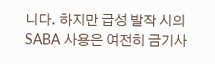니다. 하지만 급성 발작 시의 SABA 사용은 여전히 금기사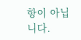항이 아닙니다.